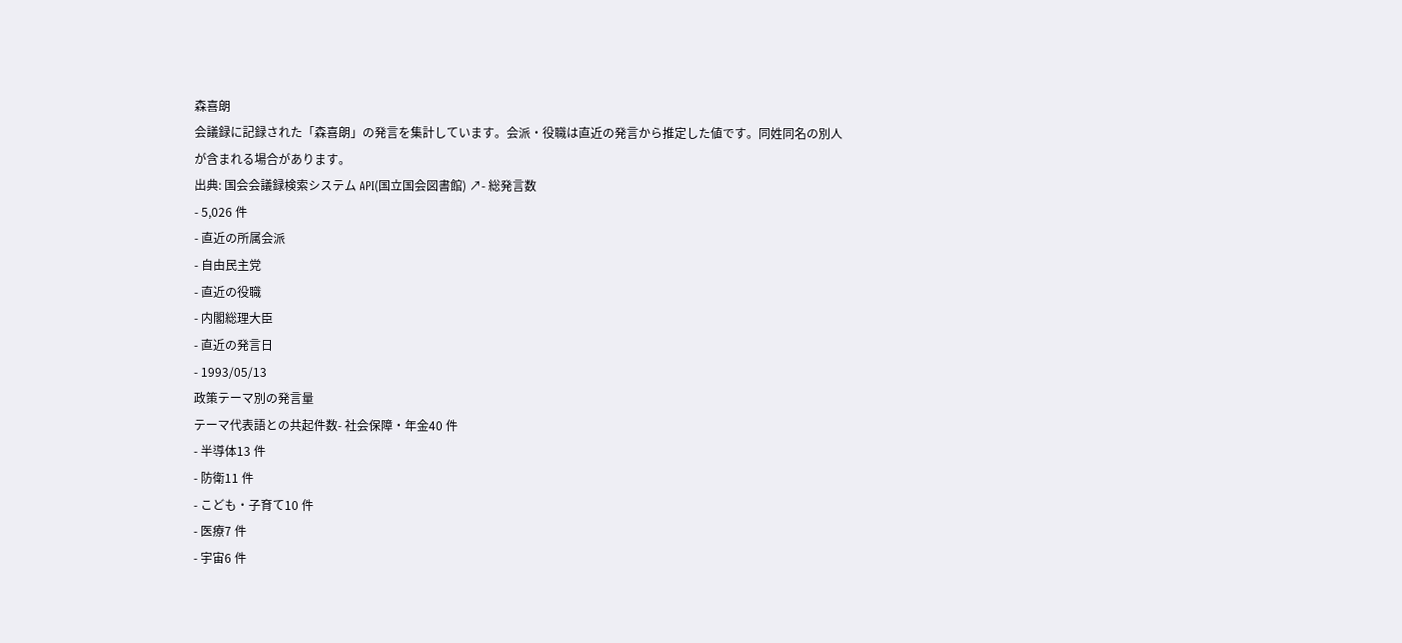森喜朗
会議録に記録された「森喜朗」の発言を集計しています。会派・役職は直近の発言から推定した値です。同姓同名の別人が含まれる場合があります。
出典: 国会会議録検索システム API(国立国会図書館) ↗- 総発言数
- 5,026 件
- 直近の所属会派
- 自由民主党
- 直近の役職
- 内閣総理大臣
- 直近の発言日
- 1993/05/13
政策テーマ別の発言量
テーマ代表語との共起件数- 社会保障・年金40 件
- 半導体13 件
- 防衛11 件
- こども・子育て10 件
- 医療7 件
- 宇宙6 件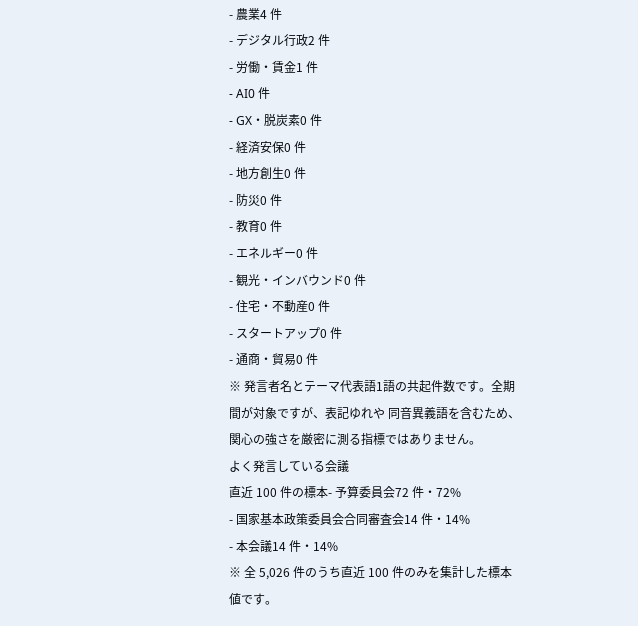- 農業4 件
- デジタル行政2 件
- 労働・賃金1 件
- AI0 件
- GX・脱炭素0 件
- 経済安保0 件
- 地方創生0 件
- 防災0 件
- 教育0 件
- エネルギー0 件
- 観光・インバウンド0 件
- 住宅・不動産0 件
- スタートアップ0 件
- 通商・貿易0 件
※ 発言者名とテーマ代表語1語の共起件数です。全期間が対象ですが、表記ゆれや 同音異義語を含むため、関心の強さを厳密に測る指標ではありません。
よく発言している会議
直近 100 件の標本- 予算委員会72 件・72%
- 国家基本政策委員会合同審査会14 件・14%
- 本会議14 件・14%
※ 全 5,026 件のうち直近 100 件のみを集計した標本値です。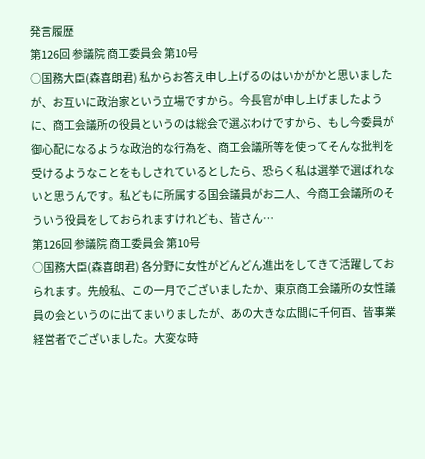発言履歴
第126回 参議院 商工委員会 第10号
○国務大臣(森喜朗君) 私からお答え申し上げるのはいかがかと思いましたが、お互いに政治家という立場ですから。今長官が申し上げましたように、商工会議所の役員というのは総会で選ぶわけですから、もし今委員が御心配になるような政治的な行為を、商工会議所等を使ってそんな批判を受けるようなことをもしされているとしたら、恐らく私は選挙で選ばれないと思うんです。私どもに所属する国会議員がお二人、今商工会議所のそういう役員をしておられますけれども、皆さん…
第126回 参議院 商工委員会 第10号
○国務大臣(森喜朗君) 各分野に女性がどんどん進出をしてきて活躍しておられます。先般私、この一月でございましたか、東京商工会議所の女性議員の会というのに出てまいりましたが、あの大きな広間に千何百、皆事業経営者でございました。大変な時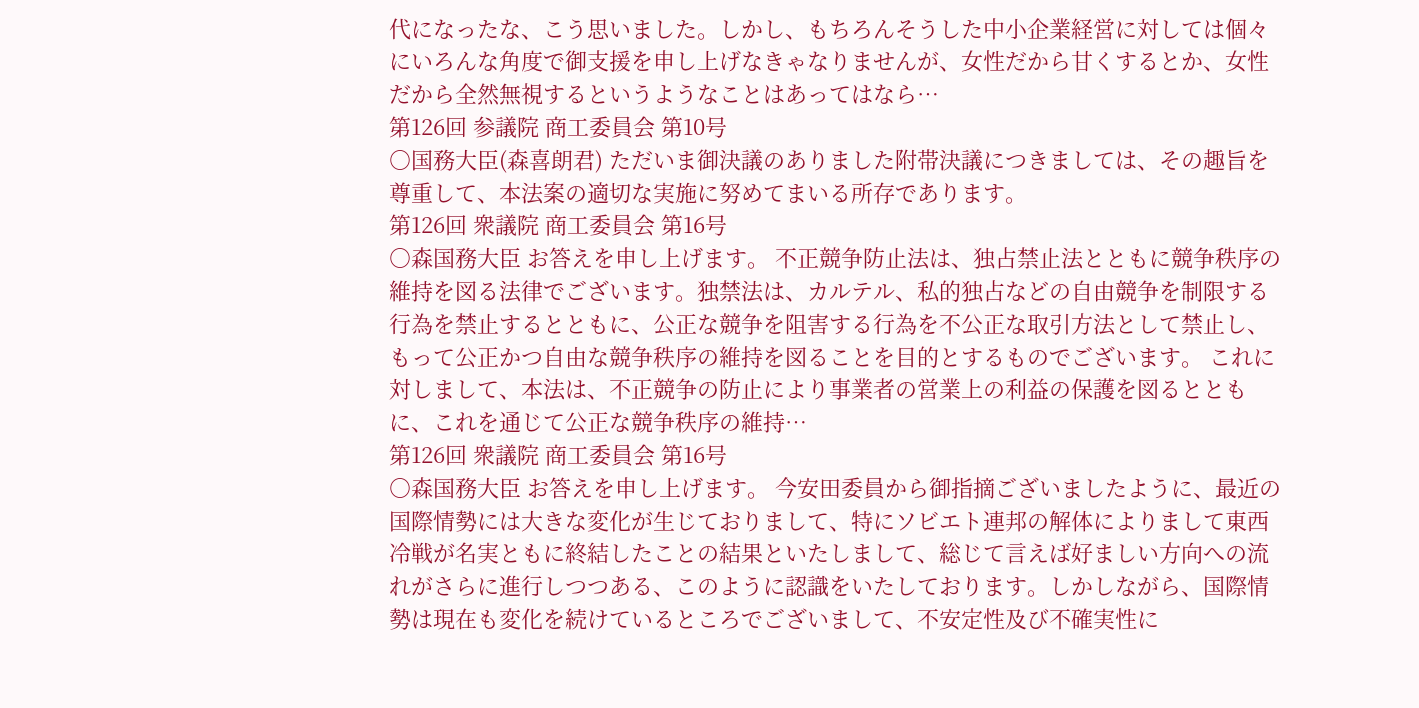代になったな、こう思いました。しかし、もちろんそうした中小企業経営に対しては個々にいろんな角度で御支援を申し上げなきゃなりませんが、女性だから甘くするとか、女性だから全然無視するというようなことはあってはなら…
第126回 参議院 商工委員会 第10号
○国務大臣(森喜朗君) ただいま御決議のありました附帯決議につきましては、その趣旨を尊重して、本法案の適切な実施に努めてまいる所存であります。
第126回 衆議院 商工委員会 第16号
○森国務大臣 お答えを申し上げます。 不正競争防止法は、独占禁止法とともに競争秩序の維持を図る法律でございます。独禁法は、カルテル、私的独占などの自由競争を制限する行為を禁止するとともに、公正な競争を阻害する行為を不公正な取引方法として禁止し、もって公正かつ自由な競争秩序の維持を図ることを目的とするものでございます。 これに対しまして、本法は、不正競争の防止により事業者の営業上の利益の保護を図るとともに、これを通じて公正な競争秩序の維持…
第126回 衆議院 商工委員会 第16号
○森国務大臣 お答えを申し上げます。 今安田委員から御指摘ございましたように、最近の国際情勢には大きな変化が生じておりまして、特にソビエト連邦の解体によりまして東西冷戦が名実ともに終結したことの結果といたしまして、総じて言えば好ましい方向への流れがさらに進行しつつある、このように認識をいたしております。しかしながら、国際情勢は現在も変化を続けているところでございまして、不安定性及び不確実性に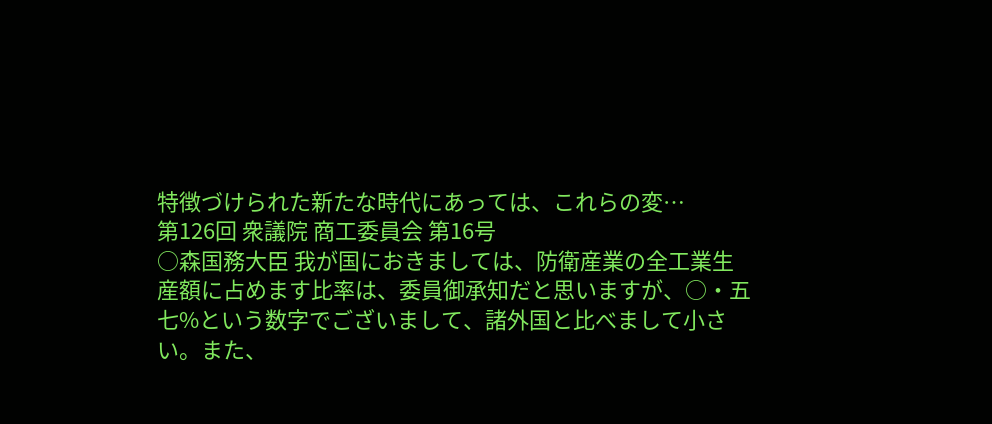特徴づけられた新たな時代にあっては、これらの変…
第126回 衆議院 商工委員会 第16号
○森国務大臣 我が国におきましては、防衛産業の全工業生産額に占めます比率は、委員御承知だと思いますが、○・五七%という数字でございまして、諸外国と比べまして小さい。また、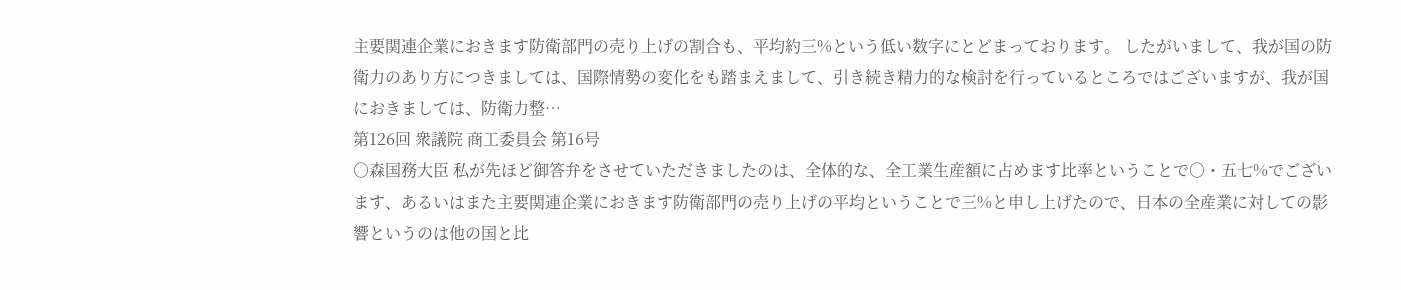主要関連企業におきます防衛部門の売り上げの割合も、平均約三%という低い数字にとどまっております。 したがいまして、我が国の防衛力のあり方につきましては、国際情勢の変化をも踏まえまして、引き続き精力的な検討を行っているところではございますが、我が国におきましては、防衛力整…
第126回 衆議院 商工委員会 第16号
○森国務大臣 私が先ほど御答弁をさせていただきましたのは、全体的な、全工業生産額に占めます比率ということで○・五七%でございます、あるいはまた主要関連企業におきます防衛部門の売り上げの平均ということで三%と申し上げたので、日本の全産業に対しての影響というのは他の国と比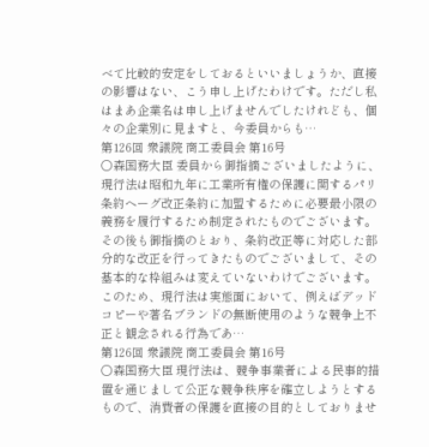べて比較的安定をしておるといいましょうか、直接の影響はない、こう申し上げたわけです。ただし私はまあ企業名は申し上げませんでしたけれども、個々の企業別に見ますと、今委員からも…
第126回 衆議院 商工委員会 第16号
○森国務大臣 委員から御指摘ございましたように、現行法は昭和九年に工業所有権の保護に関するパリ条約ヘーグ改正条約に加盟するために必要最小限の義務を履行するため制定されたものでございます。その後も御指摘のとおり、条約改正等に対応した部分的な改正を行ってきたものでございまして、その基本的な枠組みは変えていないわけでございます。 このため、現行法は実態面において、例えばデッドコピーや著名ブランドの無断使用のような競争上不正と観念される行為であ…
第126回 衆議院 商工委員会 第16号
○森国務大臣 現行法は、競争事業者による民事的措置を通じまして公正な競争秩序を確立しようとするもので、消費者の保護を直接の目的としておりませ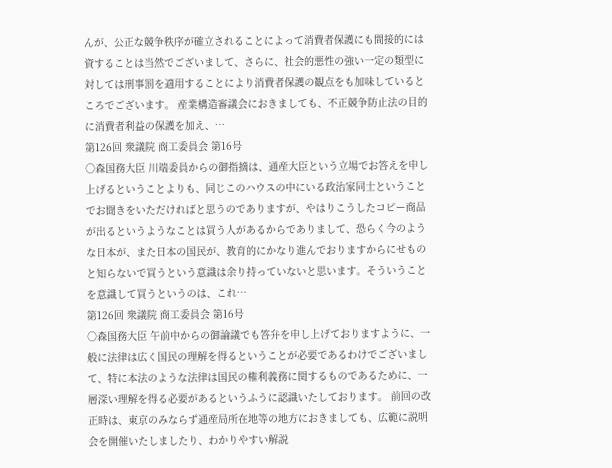んが、公正な競争秩序が確立されることによって消費者保護にも間接的には資することは当然でございまして、さらに、社会的悪性の強い一定の類型に対しては刑事罰を適用することにより消費者保護の観点をも加味しているところでございます。 産業構造審議会におきましても、不正競争防止法の目的に消費者利益の保護を加え、…
第126回 衆議院 商工委員会 第16号
○森国務大臣 川端委員からの御指摘は、通産大臣という立場でお答えを申し上げるということよりも、同じこのハウスの中にいる政治家同士ということでお聞きをいただければと思うのでありますが、やはりこうしたコピー商品が出るというようなことは買う人があるからでありまして、恐らく今のような日本が、また日本の国民が、教育的にかなり進んでおりますからにせものと知らないで買うという意識は余り持っていないと思います。そういうことを意識して買うというのは、これ…
第126回 衆議院 商工委員会 第16号
○森国務大臣 午前中からの御論議でも答弁を申し上げておりますように、一般に法律は広く国民の理解を得るということが必要であるわけでございまして、特に本法のような法律は国民の権利義務に関するものであるために、一層深い理解を得る必要があるというふうに認識いたしております。 前回の改正時は、東京のみならず通産局所在地等の地方におきましても、広範に説明会を開催いたしましたり、わかりやすい解説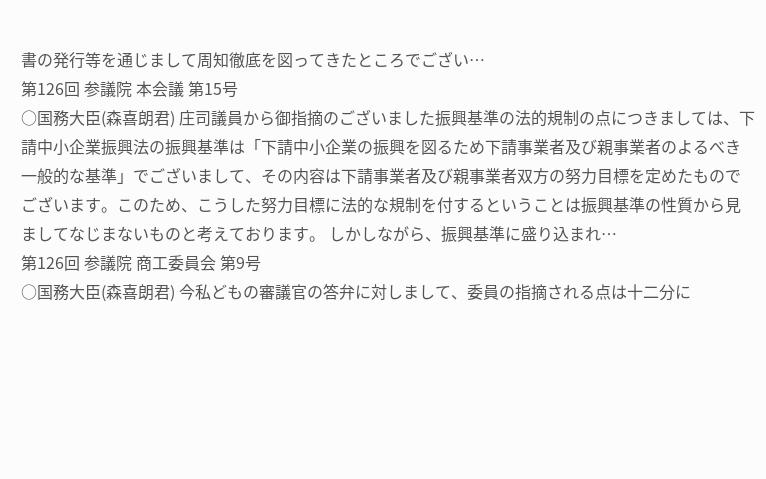書の発行等を通じまして周知徹底を図ってきたところでござい…
第126回 参議院 本会議 第15号
○国務大臣(森喜朗君) 庄司議員から御指摘のございました振興基準の法的規制の点につきましては、下請中小企業振興法の振興基準は「下請中小企業の振興を図るため下請事業者及び親事業者のよるべき一般的な基準」でございまして、その内容は下請事業者及び親事業者双方の努力目標を定めたものでございます。このため、こうした努力目標に法的な規制を付するということは振興基準の性質から見ましてなじまないものと考えております。 しかしながら、振興基準に盛り込まれ…
第126回 参議院 商工委員会 第9号
○国務大臣(森喜朗君) 今私どもの審議官の答弁に対しまして、委員の指摘される点は十二分に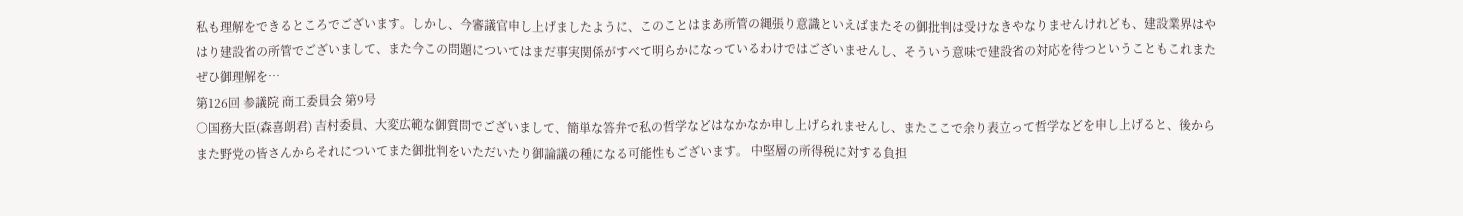私も理解をできるところでございます。しかし、今審議官申し上げましたように、このことはまあ所管の縄張り意識といえばまたその御批判は受けなきやなりませんけれども、建設業界はやはり建設省の所管でございまして、また今この問題についてはまだ事実関係がすべて明らかになっているわけではございませんし、そういう意味で建設省の対応を待つということもこれまたぜひ御理解を…
第126回 参議院 商工委員会 第9号
○国務大臣(森喜朗君) 吉村委員、大変広範な御質問でございまして、簡単な答弁で私の哲学などはなかなか申し上げられませんし、またここで余り表立って哲学などを申し上げると、後からまた野党の皆さんからそれについてまた御批判をいただいたり御論議の種になる可能性もございます。 中堅層の所得税に対する負担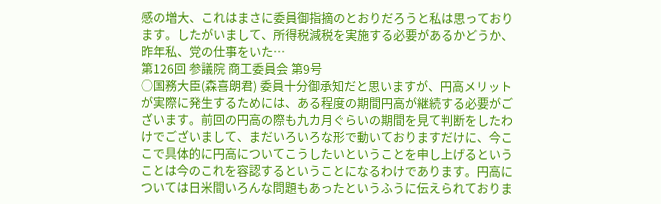感の増大、これはまさに委員御指摘のとおりだろうと私は思っております。したがいまして、所得税減税を実施する必要があるかどうか、昨年私、党の仕事をいた…
第126回 参議院 商工委員会 第9号
○国務大臣(森喜朗君) 委員十分御承知だと思いますが、円高メリットが実際に発生するためには、ある程度の期間円高が継続する必要がございます。前回の円高の際も九カ月ぐらいの期間を見て判断をしたわけでございまして、まだいろいろな形で動いておりますだけに、今ここで具体的に円高についてこうしたいということを申し上げるということは今のこれを容認するということになるわけであります。円高については日米間いろんな問題もあったというふうに伝えられておりま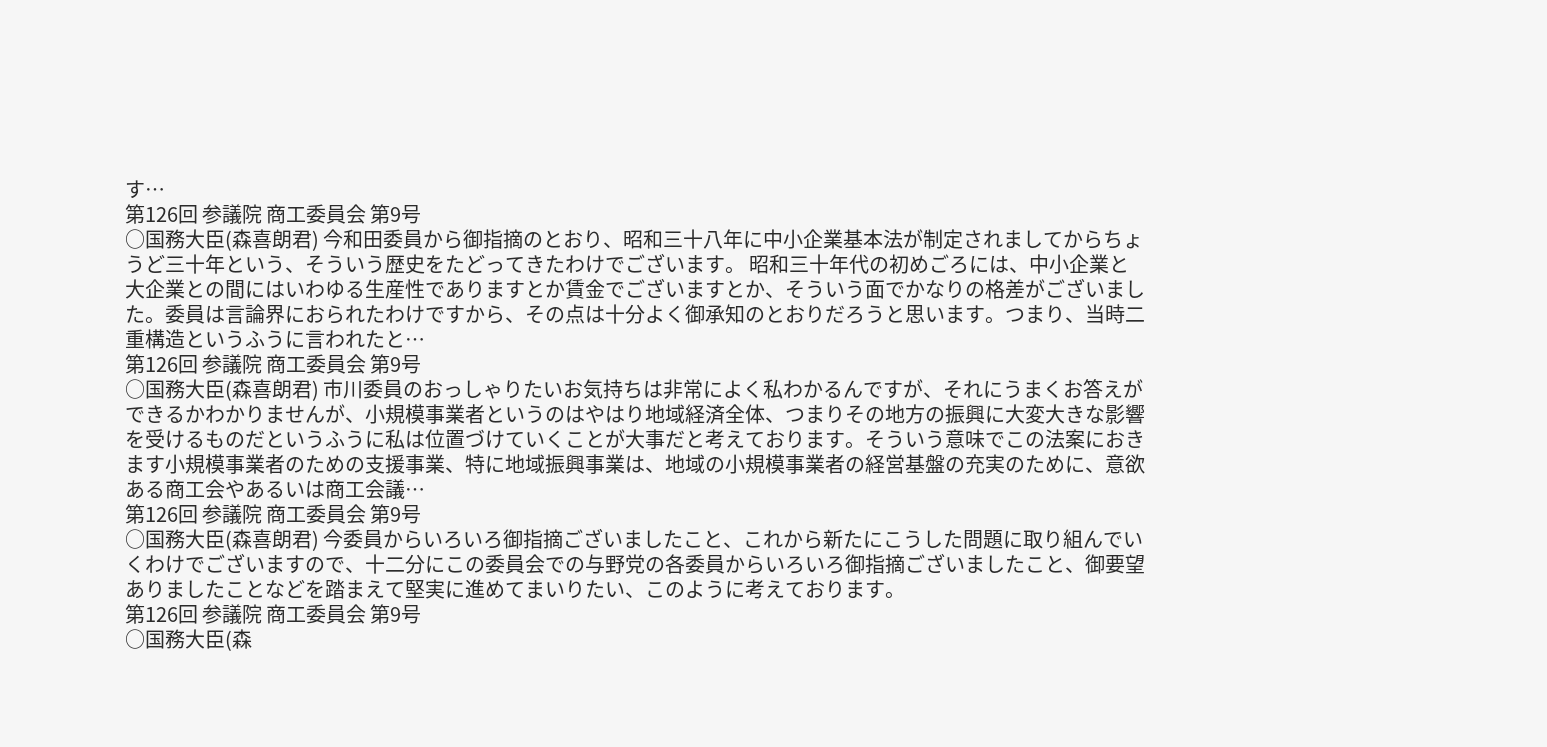す…
第126回 参議院 商工委員会 第9号
○国務大臣(森喜朗君) 今和田委員から御指摘のとおり、昭和三十八年に中小企業基本法が制定されましてからちょうど三十年という、そういう歴史をたどってきたわけでございます。 昭和三十年代の初めごろには、中小企業と大企業との間にはいわゆる生産性でありますとか賃金でございますとか、そういう面でかなりの格差がございました。委員は言論界におられたわけですから、その点は十分よく御承知のとおりだろうと思います。つまり、当時二重構造というふうに言われたと…
第126回 参議院 商工委員会 第9号
○国務大臣(森喜朗君) 市川委員のおっしゃりたいお気持ちは非常によく私わかるんですが、それにうまくお答えができるかわかりませんが、小規模事業者というのはやはり地域経済全体、つまりその地方の振興に大変大きな影響を受けるものだというふうに私は位置づけていくことが大事だと考えております。そういう意味でこの法案におきます小規模事業者のための支援事業、特に地域振興事業は、地域の小規模事業者の経営基盤の充実のために、意欲ある商工会やあるいは商工会議…
第126回 参議院 商工委員会 第9号
○国務大臣(森喜朗君) 今委員からいろいろ御指摘ございましたこと、これから新たにこうした問題に取り組んでいくわけでございますので、十二分にこの委員会での与野党の各委員からいろいろ御指摘ございましたこと、御要望ありましたことなどを踏まえて堅実に進めてまいりたい、このように考えております。
第126回 参議院 商工委員会 第9号
○国務大臣(森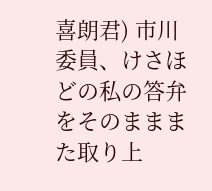喜朗君) 市川委員、けさほどの私の答弁をそのまままた取り上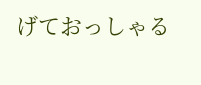げておっしゃる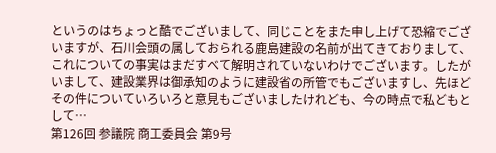というのはちょっと酷でございまして、同じことをまた申し上げて恐縮でございますが、石川会頭の属しておられる鹿島建設の名前が出てきておりまして、これについての事実はまだすべて解明されていないわけでございます。したがいまして、建設業界は御承知のように建設省の所管でもございますし、先ほどその件についていろいろと意見もございましたけれども、今の時点で私どもとして…
第126回 参議院 商工委員会 第9号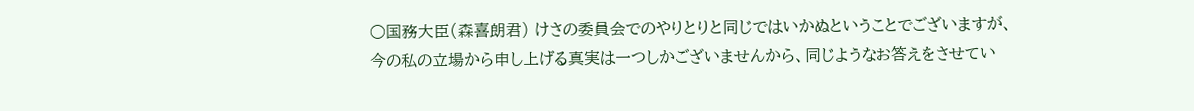○国務大臣(森喜朗君) けさの委員会でのやりとりと同じではいかぬということでございますが、今の私の立場から申し上げる真実は一つしかございませんから、同じようなお答えをさせてい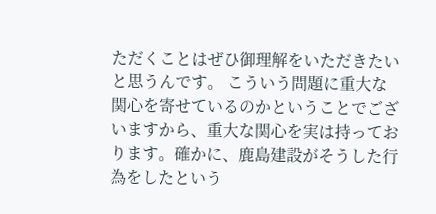ただくことはぜひ御理解をいただきたいと思うんです。 こういう問題に重大な関心を寄せているのかということでございますから、重大な関心を実は持っております。確かに、鹿島建設がそうした行為をしたという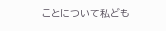ことについて私ども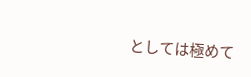としては極めて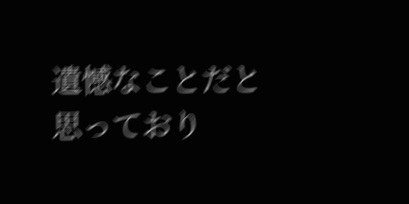遺憾なことだと思っており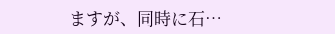ますが、同時に石…